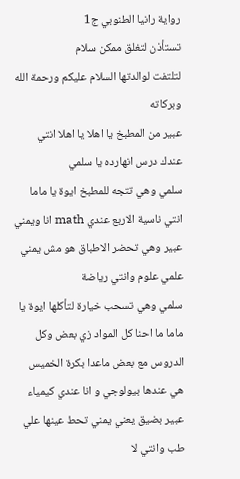رواية رانيا الطنوبي ج1
تستأذن لتغلق ممكن سلام
لتلتفت لوالدتها السلام عليكم ورحمة الله وبركاته
عبير من المطبخ يا اهلا يا اهلا انتي عندك درس انهارده يا سلمي
سلمي وهي تتجه للمطبخ ايوة يا ماما انتي ناسية الاربع عندي math انا ويمني
عبير وهي تحضر الاطباق هو مش يمني علمي علوم وانتي رياضة
سلمي وهي تسحب خيارة لتأكلها ايوة يا ماما ما احنا كل المواد زي بعض وكل الدروس مع بعض ماعدا بكرة الخميس هي عندها بيولوجي و انا عندي كيمياء
عبير بضيق يعني يمني تحط عينها علي طب وانتي لا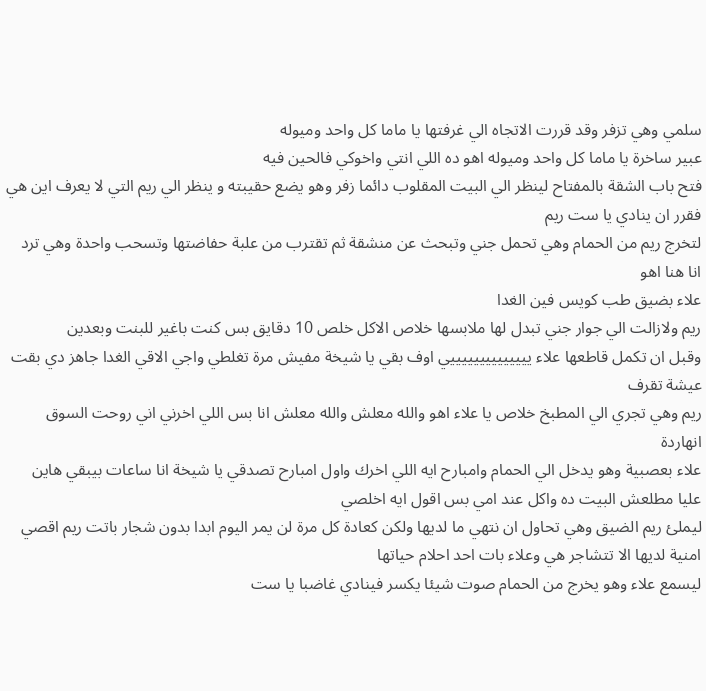سلمي وهي تزفر وقد قررت الاتجاه الي غرفتها يا ماما كل واحد وميوله
عبير ساخرة يا ماما كل واحد وميوله اهو ده اللي انتي واخوكي فالحين فيه
فتح باب الشقة بالمفتاح لينظر الي البيت المقلوب دائما زفر وهو يضع حقيبته و ينظر الي ريم التي لا يعرف اين هي فقرر ان ينادي يا ست ريم
لتخرج ريم من الحمام وهي تحمل جني وتبحث عن منشقة ثم تقترب من علبة حفاضتها وتسحب واحدة وهي ترد انا هنا اهو
علاء بضيق طب كويس فين الغدا
ريم ولازالت الي جوار جني تبدل لها ملابسها خلاص الاكل خلص 10 دقايق بس كنت باغير للبنت وبعدين
وقبل ان تكمل قاطعها علاء ييييييييييييييي اوف بقي يا شيخة مفيش مرة تغلطي واجي الاقي الغدا جاهز دي بقت عيشة تقرف
ريم وهي تجري الي المطبخ خلاص يا علاء اهو والله معلش والله معلش انا بس اللي اخرني اني روحت السوق انهاردة
علاء بعصبية وهو يدخل الي الحمام وامبارح ايه اللي اخرك واول امبارح تصدقي يا شيخة انا ساعات بيبقي هاين عليا مطلعش البيت ده واكل عند امي بس اقول ايه اخلصي
ليملئ ريم الضيق وهي تحاول ان نتهي ما لديها ولكن كعادة كل مرة لن يمر اليوم ابدا بدون شجار باتت ريم اقصي امنية لديها الا تتشاجر هي وعلاء بات احد احلام حياتها
ليسمع علاء وهو يخرج من الحمام صوت شيئا يكسر فينادي غاضبا يا ست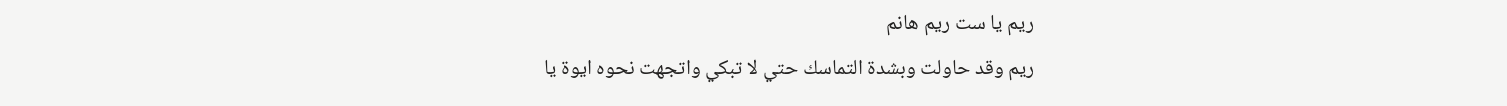ريم يا ست ريم هانم
ريم وقد حاولت وبشدة التماسك حتي لا تبكي واتجهت نحوه ايوة يا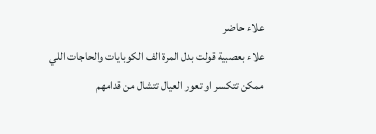علاء حاضر
علاء بعصبية قولت بدل المرة الف الكوبايات والحاجات اللي ممكن تتكسر او تعور العيال تتشال من قدامهم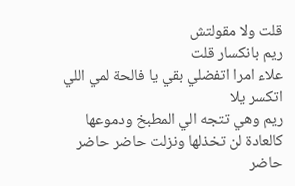قلت ولا مقولتش
ريم بانكسار قلت
علاء امرا اتفضلي بقي يا فالحة لمي اللي اتكسر يلا
ريم وهي تتجه الي المطبخ ودموعها كالعادة لن تخذلها ونزلت حاضر حاضر حاضر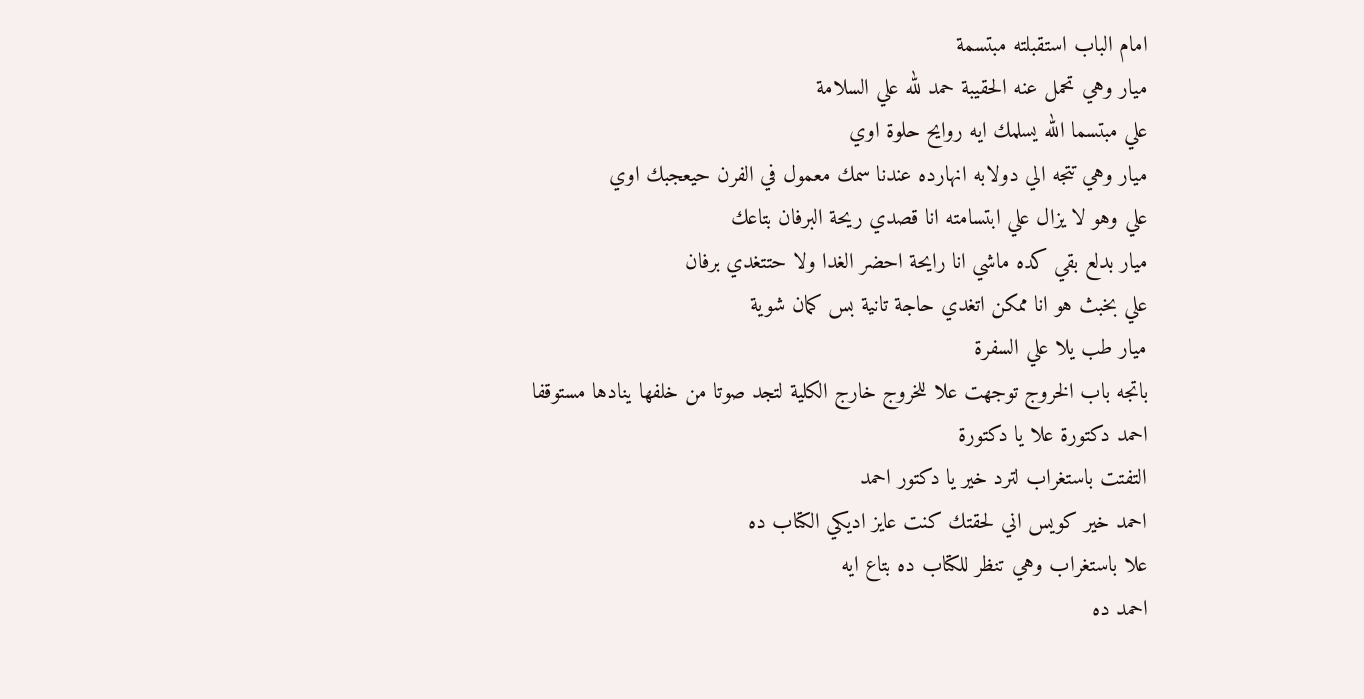امام الباب استقبلته مبتسمة
ميار وهي تحمل عنه الحقيبة حمد لله علي السلامة
علي مبتسما الله يسلمك ايه روايح حلوة اوي
ميار وهي تتجه الي دولابه انهارده عندنا سمك معمول في الفرن حيعجبك اوي
علي وهو لا يزال علي ابتسامته انا قصدي ريحة البرفان بتاعك
ميار بدلع بقي كده ماشي انا رايحة احضر الغدا ولا حتتغدي برفان
علي بخبث هو انا ممكن اتغدي حاجة تانية بس كمان شوية
ميار طب يلا علي السفرة
باتجه باب الخروج توجهت علا للخروج خارج الكلية لتجد صوتا من خلفها ينادها مستوقفا
احمد دكتورة علا يا دكتورة
التفتت باستغراب لترد خير يا دكتور احمد
احمد خير كويس اني لحقتك كنت عايز اديكي الكتاب ده
علا باستغراب وهي تنظر للكتاب ده بتاع ايه
احمد ده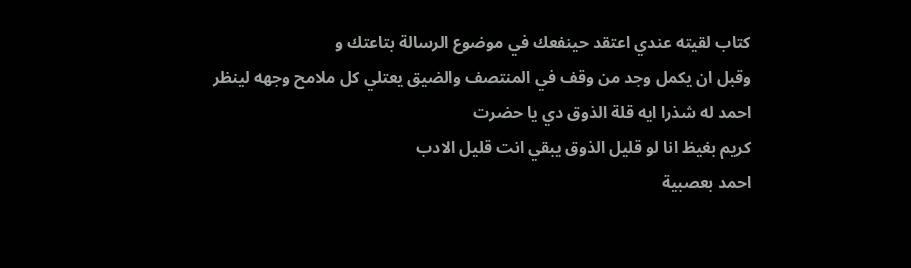كتاب لقيته عندي اعتقد حينفعك في موضوع الرسالة بتاعتك و
وقبل ان يكمل وجد من وقف في المنتصف والضيق يعتلي كل ملامح وجهه لينظر احمد له شذرا ايه قلة الذوق دي يا حضرت
كريم بغيظ انا لو قليل الذوق يبقي انت قليل الادب
احمد بعصبية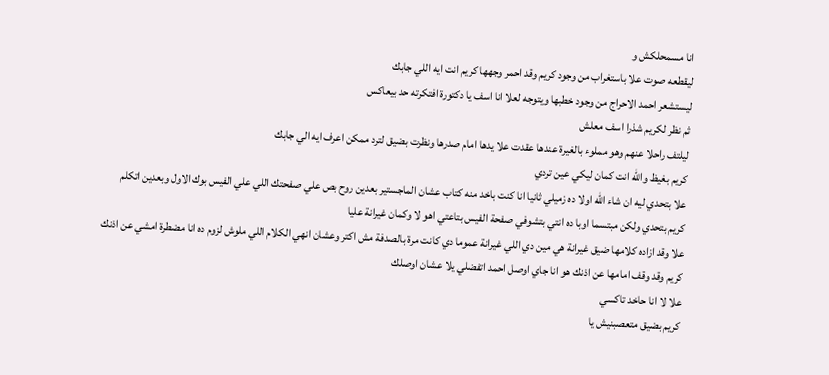انا مسمحلكش و
ليقطعه صوت علا باستغراب من وجود كريم وقد احمر وجهها كريم انت ايه اللي جابك
ليستشعر احمد الاحراج من وجود خطبها ويتوجه لعلا انا اسف يا دكتورة افتكرته حد بيعاكس
ثم نظر لكريم شذرا اسف معلش
ليلتف راحلا عنهم وهو مملوء بالغيرة عندها عقدت علا يدها امام صدرها ونظرت بضيق لترد ممكن اعرف ايه الي جابك
كريم بغيظ والله انت كمان ليكي عين تردي
علا بتحدي ليه ان شاء الله اولا ده زميلي ثانيا انا كنت باخد منه كتاب عشان الماجستير بعدين روح بص علي صفحتك اللي علي الفيس بوك الاول وبعدين اتكلم
كريم بتحدي ولكن مبتسما اوبا ده انتي بتشوفي صفحة الفيس بتاعتي اهو لا وكمان غيرانة عليا
علا وقد ازاده كلامها ضيق غيرانة هي مين دي اللي غيرانة عموما دي كانت مرة بالصدفة مش اكتر وعشان انهي الكلام اللي ملوش لزوم ده انا مضطرة امشي عن اذنك
كريم وقد وقف امامها عن اذنك هو انا جاي اوصل احمد اتفضلي يلا عشان اوصلك
علا لا انا حاخد تاكسي
كريم بضيق متعصبنيش يا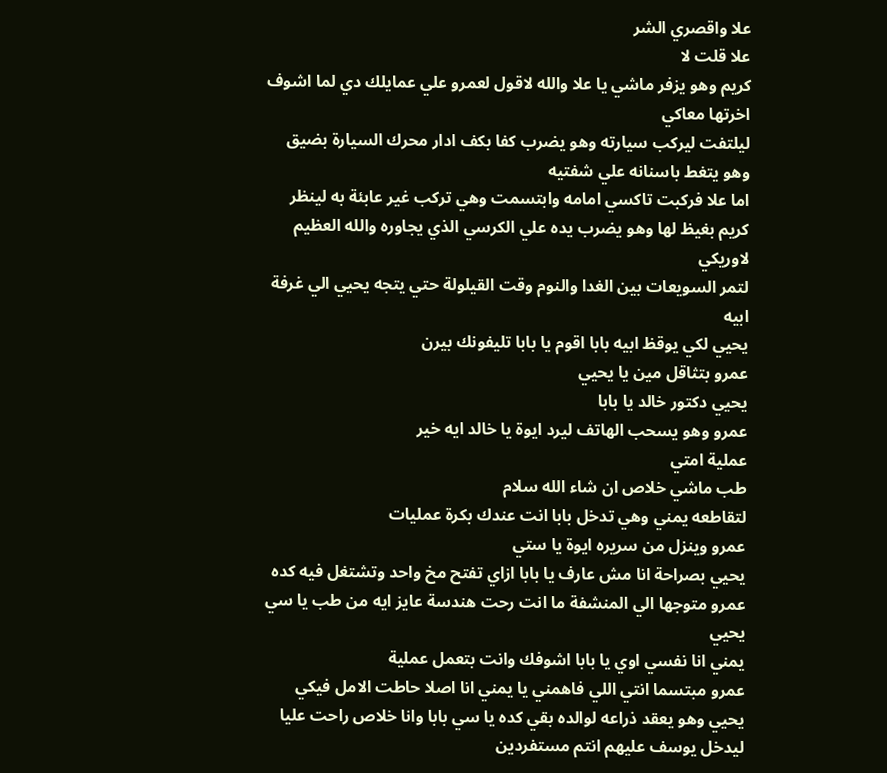علا واقصري الشر
علا قلت لا
كريم وهو يزفر ماشي يا علا والله لاقول لعمرو علي عمايلك دي لما اشوف اخرتها معاكي
ليلتفت ليركب سيارته وهو يضرب كفا بكف ادار محرك السيارة بضيق وهو يتغط باسنانه علي شفتيه
اما علا فركبت تاكسي امامه وابتسمت وهي تركب غير عابئة به لينظر كريم بغيظ لها وهو يضرب يده علي الكرسي الذي يجاوره والله العظيم لاوريكي
لتمر السويعات بين الغدا والنوم وقت القيلولة حتي يتجه يحيي الي غرفة ابيه
يحيي لكي يوقظ ابيه بابا اقوم يا بابا تليفونك بيرن
عمرو بتثاقل مين يا يحيي
يحيي دكتور خالد يا بابا
عمرو وهو يسحب الهاتف ليرد ايوة يا خالد ايه خير
عملية امتي
طب ماشي خلاص ان شاء الله سلام
لتقاطعه يمني وهي تدخل بابا انت عندك بكرة عمليات
عمرو وينزل من سريره ايوة يا ستي
يحيي بصراحة انا مش عارف يا بابا ازاي تفتح مخ واحد وتشتغل فيه كده
عمرو متوجها الي المنشفة ما انت رحت هندسة عايز ايه من طب يا سي يحيي
يمني انا نفسي اوي يا بابا اشوفك وانت بتعمل عملية
عمرو مبتسما انتي اللي فاهمني يا يمني انا اصلا حاطت الامل فيكي
يحيي وهو يعقد ذراعه لوالده بقي كده يا سي بابا وانا خلاص راحت عليا
ليدخل يوسف عليهم انتم مستفردين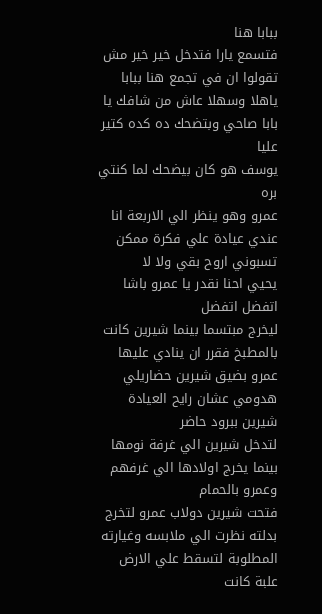ببابا هنا
فتسمع يارا فتدخل خير خير مش تقولوا ان في تجمع هنا ببابا ياهلا وسهلا عاش من شافك يا بابا صاحي وبتضحك ده كده كتير عليا
يوسف هو كان بيضحك لما كنتي بره
عمرو وهو ينظر الي الاربعة انا عندي عيادة علي فكرة ممكن تسبوني اروح بقي ولا لا
يحيي احنا نقدر يا عمرو باشا اتفضل اتفضل
ليخرج مبتسما بينما شيرين كانت بالمطبخ فقرر ان ينادي عليها
عمرو بضيق شيرين حضاريلي هدومي عشان رايح العيادة
شيرين ببرود حاضر
لتدخل شيرين الي غرفة نومها بينما يخرج اولادها الي غرفهم وعمرو بالحمام
فتحت شيرين دولاب عمرو لتخرج بدلته نظرت الي ملابسه وغيارته المطلوبة لتسقط علي الارض علبة كانت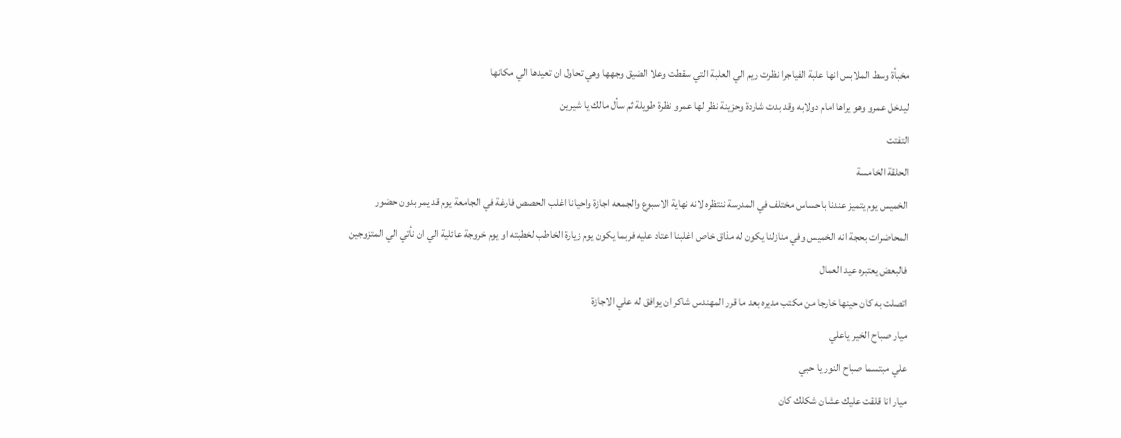مخبأة وسط الملابس انها علبة الفياجرا نظرت ريم الي العلبة التي سقطت وعلا الضيق وجهها وهي تحاول ان تعيدها الي مكانها
ليدخل عمرو وهو يراها امام دولابه وقد بدت شاردة وحزينة نظر لها عمرو نظرة طويلة ثم سأل مالك يا شيرين
التفتت
الحلقة الخامسة
الخميس يوم يتميز عندنا باحساس مختلف في المدرسة ننتظره لانه نهاية الاسبوع والجمعه اجازة واحيانا اغلب الحصص فارغة في الجامعة يوم قد يمر بدون حضور المحاضرات بحجة انه الخميس وفي منازلنا يكون له مذاق خاص اغلبنا اعتاد عليه فربما يكون يوم زيارة الخاطب لخطبته او يوم خروجة عائلية الي ان نأتي الي المتزوجين فالبعض يعتبره عيد العمال
اتصلت به كان حينها خارجا من مكتب مديره بعد ما قرر المهندس شاكر ان يوافق له علي الاجازة
ميار صباح الخير ياعلي
علي مبتسما صباح النور يا حبي
ميار انا قلقت عليك عشان شكلك كان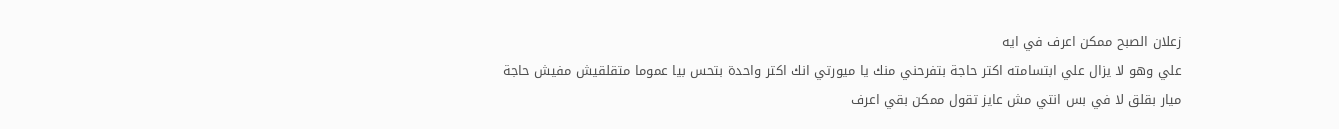زعلان الصبح ممكن اعرف في ايه
علي وهو لا يزال علي ابتسامته اكتر حاجة بتفرحني منك يا ميورتي انك اكتر واحدة بتحس بيا عموما متقلقيش مفيش حاجة
ميار بقلق لا في بس انتي مش عايز تقول ممكن بقي اعرف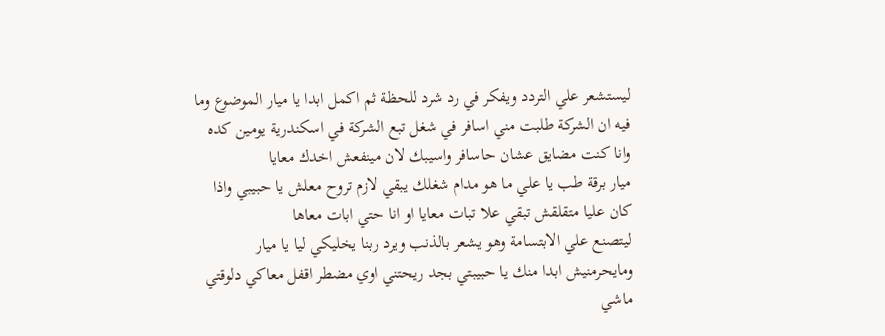ليستشعر علي التردد ويفكر في رد شرد للحظة ثم اكمل ابدا يا ميار الموضوع وما فيه ان الشركة طلبت مني اسافر في شغل تبع الشركة في اسكندرية يومين كده وانا كنت مضايق عشان حاسافر واسيبك لان مينفعش اخدك معايا
ميار برقة طب يا علي ما هو مدام شغلك يبقي لازم تروح معلش يا حبيبي واذا كان عليا متقلقش تبقي علا تبات معايا او انا حتي ابات معاها
ليتصنع علي الابتسامة وهو يشعر بالذنب ويرد ربنا يخليكي ليا يا ميار ومايحرمنيش ابدا منك يا حبيبتي بجد ريحتني اوي مضطر اقفل معاكي دلوقتي ماشي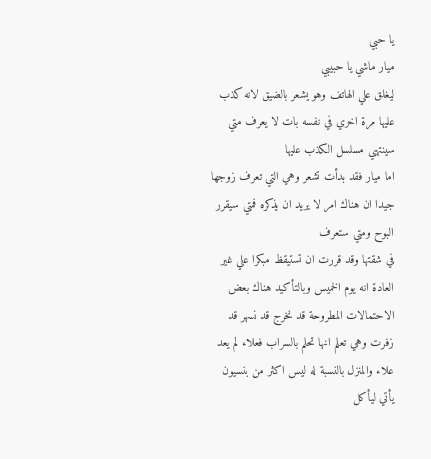يا حبي
ميار ماشي يا حبيبي
ليغلق علي الهاتف وهو يشعر بالضيق لانه كذب عليها مرة اخري في نفسه بات لا يعرف متي سينتهي مسلسل الكذب عليها
اما ميار فقد بدأت تشعر وهي التي تعرف زوجها جيدا ان هناك امر لا يريد ان يذكره فمتي سيقرر البوح ومتي ستعرف
في شقتها وقد قررت ان تستيقظ مبكرا علي غير العادة انه يوم الخميس وبالتأكيد هناك بعض الاحتمالات المطروحة قد نخرج قد نسهر قد
زفرت وهي تعلم انها تحلم بالسراب فعلاء لم يعد علاء والمنزل بالنسبة له ليس اكثر من بنسيون يأتي ليأكل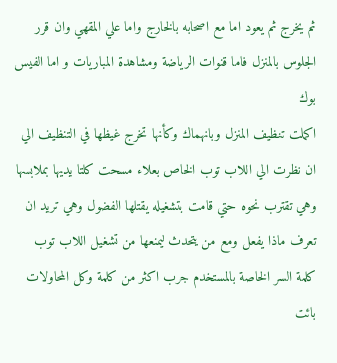ثم يخرج ثم يعود اما مع اصحابه بالخارج واما علي المقهي وان قرر الجلوس بالمنزل فاما قنوات الرياضة ومشاهدة المباريات و اما الفيس بوك
اكملت تنظيف المنزل وبانهماك وكأنها تخرج غيظها في التنظيف الي ان نظرت الي اللاب توب الخاص بعلاء مسحت كلتا يديها بملابسها وهي تقترب نحوه حتي قامت بتشغيله يقتلها الفضول وهي تريد ان تعرف ماذا يفعل ومع من يتحدث ليمنعها من تشغيل اللاب توب كلمة السر الخاصة بالمستخدم جرب اكثر من كلمة وكل المحاولات بائت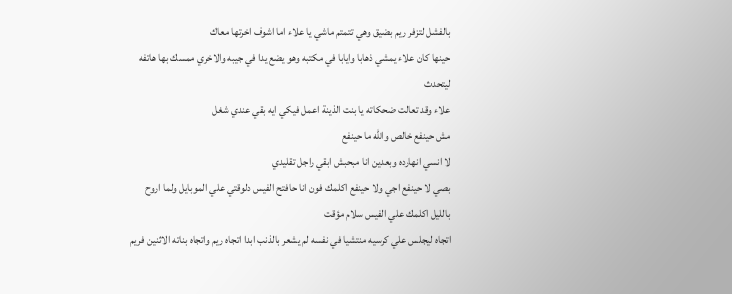بالفشل لتزفر ريم بضيق وهي تتمتم ماشي يا علاء اما اشوف اخرتها معاك
حينها كان علاء يمشي ذهابا وايابا في مكتبه وهو يضع يدا في جيبه والاخري ممسك بها هاتفه ليتحدث
علاء وقد تعالت ضحكاته يا بنت الذينة اعمل فيكي ايه بقي عندي شغل
مش حينفع خالص والله ما حينفع
لا انسي انهارده وبعدين انا مبحبش ابقي راجل تقليدي
بصي لا حينفع اجي ولا حينفع اكلمك فون انا حافتح الفيس دلوقتي علي الموبايل ولما اروح بالليل اكلمك علي الفيس سلام مؤقت
اتجاه ليجلس علي كرسيه منتشيا في نفسه لم يشعر بالذنب ابدا اتجاه ريم واتجاه بناته الاثنين فريم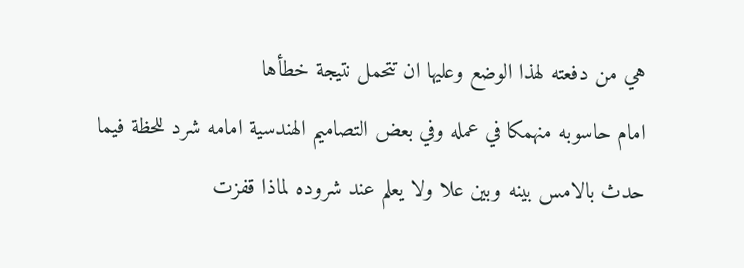هي من دفعته لهذا الوضع وعليها ان تتحمل نتيجة خطأها
امام حاسوبه منهمكا في عمله وفي بعض التصاميم الهندسية امامه شرد للحظة فيما حدث بالامس بينه وبين علا ولا يعلم عند شروده لماذا قفزت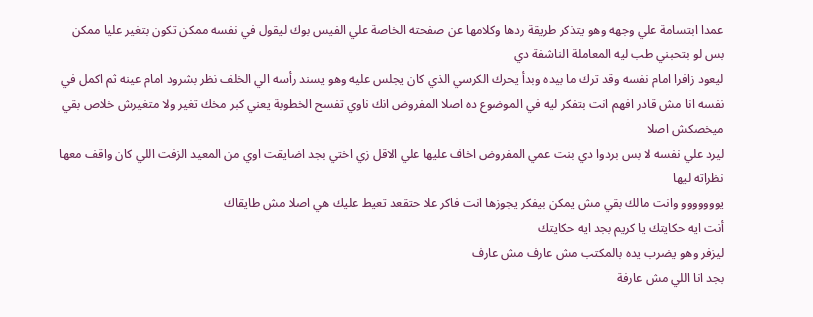عمدا ابتسامة علي وجهه وهو يتذكر طريقة ردها وكلامها عن صفحته الخاصة علي الفيس بوك ليقول في نفسه ممكن تكون بتغير عليا ممكن
بس لو بتحبني طب ليه المعاملة الناشفة دي
ليعود زافرا امام نفسه وقد ترك ما بيده وبدأ يحرك الكرسي الذي كان يجلس عليه وهو يسند رأسه الي الخلف نظر بشرود امام عينه ثم اكمل في نفسه انا مش قادر افهم انت بتفكر ليه في الموضوع ده اصلا المفروض انك ناوي تفسح الخطوبة يعني كبر مخك تغير ولا متغيرش خلاص بقي ميخصكش اصلا
ليرد علي نفسه لا بس بردوا دي بنت عمي المفروض اخاف عليها علي الاقل زي اختي بجد اضايقت اوي من المعيد الزفت اللي كان واقف معها نظراته ليها
يووووووو وانت مالك بقي مش يمكن بيفكر يجوزها انت فاكر علا حتقعد تعيط عليك هي اصلا مش طايقاك
أنت ايه حكايتك يا كريم بجد ايه حكايتك
ليزفر وهو يضرب يده بالمكتب مش عارف مش عارف
بجد انا اللي مش عارفة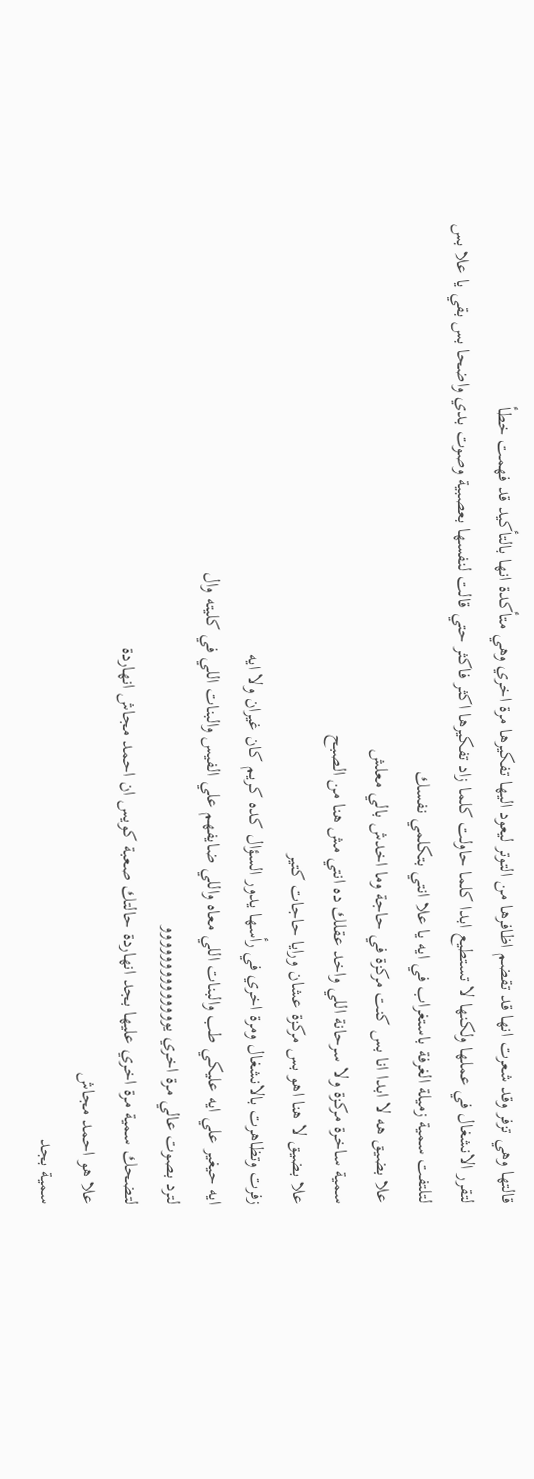قالتها وهي تزفر وقد شعرت انها قد تقضم اظافرها من التوتر ليعود اليها تفكيرها مرة اخري وهي متأكدة انها بالتأكيد قد فهمت خطأ
لتقرر الانشغال في عملها ولكنها لا تستطيع ابدا كلما حاولت كلما زاد تفكيرها اكثر فاكثر حتي قالت لنفسها بعصبية وصوت بدي واضحا بس بقي يا علا بس
لتلتفت سمية زميلة الغرفة باستغراب في ايه يا علا انتي بتكلمي نفسك
علا بضيق هه لا ابدا انا بس كنت مركزة في حاجة وما اخدش بالي معلش
سمية ساخرة مركزة ولا سرحانة اللي واخد عقلك ده انتي مش هنا من الصبح
علا بضيق لا هنا اهو بس مركزة عشان ورايا حاجات كتير
زفرت وتظاهرت بالانشغال ومرة اخري في رأسها يدور السؤال كده كريم كان غيران ولا ايه
ايه حيغير علي ايه عليكي طب والبنات اللي معاه واللي ضايفهم علي الفيس والبنات اللي في كليته وال
لترد بصوت عالي مرة اخري يوووووووووووووو
لتضحك سمية مرة اخري عليها بجد انهاردة حالتك صعبة كويس ان احمد مجاش انهاردة
علا هو احمد مجاش
سمية بجد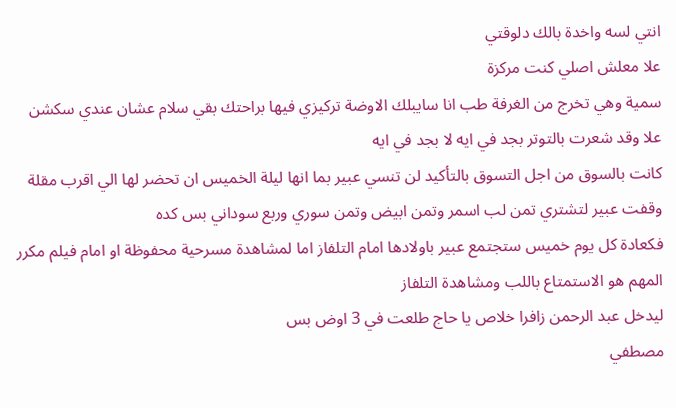انتي لسه واخدة بالك دلوقتي
علا معلش اصلي كنت مركزة
سمية وهي تخرج من الغرفة طب انا سايبلك الاوضة تركيزي فيها براحتك بقي سلام عشان عندي سكشن
علا وقد شعرت بالتوتر بجد في ايه لا بجد في ايه
كانت بالسوق من اجل التسوق بالتأكيد لن تنسي عبير بما انها ليلة الخميس ان تحضر لها الي اقرب مقلة وقفت عبير لتشتري تمن لب اسمر وتمن ابيض وتمن سوري وربع سوداني بس كده
فكعادة كل يوم خميس ستجتمع عبير باولادها امام التلفاز اما لمشاهدة مسرحية محفوظة او امام فيلم مكرر المهم هو الاستمتاع باللب ومشاهدة التلفاز
ليدخل عبد الرحمن زافرا خلاص يا حاج طلعت في 3 اوض بس
مصطفي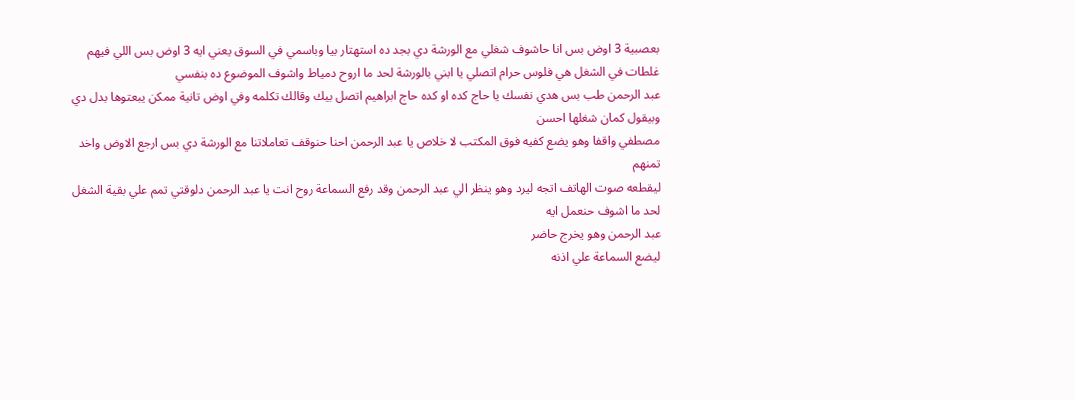بعصبية 3 اوض بس انا حاشوف شغلي مع الورشة دي بجد ده استهتار بيا وباسمي في السوق يعني ايه 3 اوض بس اللي فيهم غلطات في الشغل هي فلوس حرام اتصلي يا ابني بالورشة لحد ما اروح دمياط واشوف الموضوع ده بنفسي
عبد الرحمن طب بس هدي نفسك يا حاج كده او كده حاج ابراهيم اتصل بيك وقالك تكلمه وفي اوض تانية ممكن يبعتوها بدل دي وبيقول كمان شغلها احسن
مصطفي واقفا وهو يضع كفيه فوق المكتب لا خلاص يا عبد الرحمن احنا حنوقف تعاملاتنا مع الورشة دي بس ارجع الاوض واخد تمنهم
ليقطعه صوت الهاتف اتجه ليرد وهو ينظر الي عبد الرحمن وقد رفع السماعة روح انت يا عبد الرحمن دلوقتي تمم علي بقية الشغل لحد ما اشوف حنعمل ايه
عبد الرحمن وهو يخرج حاضر
ليضع السماعة علي اذنه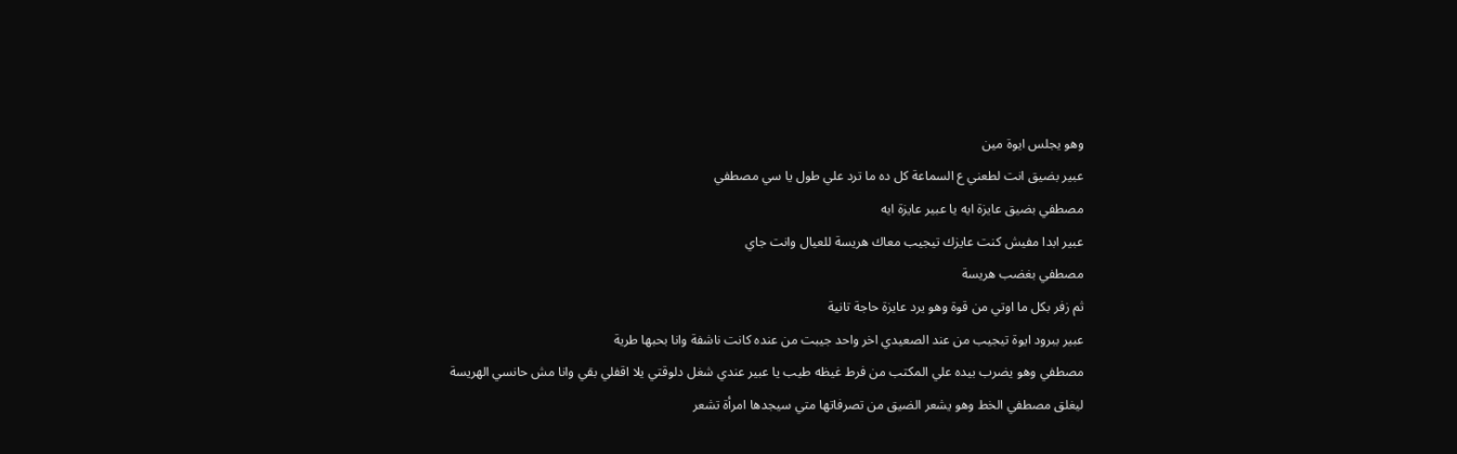وهو يجلس ايوة مين
عبير بضيق انت لطعني ع السماعة كل ده ما ترد علي طول يا سي مصطفي
مصطفي بضيق عايزة ايه يا عبير عايزة ايه
عبير ابدا مفيش كنت عايزك تيجيب معاك هريسة للعيال وانت جاي
مصطفي بغضب هريسة
ثم زفر بكل ما اوتي من قوة وهو يرد عايزة حاجة تانية
عبير ببرود ايوة تيجيب من عند الصعيدي اخر واحد جيبت من عنده كانت ناشفة وانا بحبها طرية
مصطفي وهو يضرب بيده علي المكتب من فرط غيظه طيب يا عبير عندي شغل دلوقتي يلا اقفلي بقي وانا مش حانسي الهريسة
ليغلق مصطفي الخط وهو يشعر الضيق من تصرفاتها متي سيجدها امرأة تشعر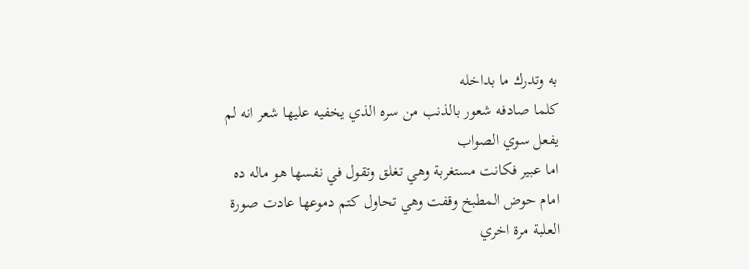به وتدرك ما بداخله
كلما صادفه شعور بالذنب من سره الذي يخفيه عليها شعر انه لم يفعل سوي الصواب
اما عبير فكانت مستغربة وهي تغلق وتقول في نفسها هو ماله ده
امام حوض المطبخ وقفت وهي تحاول كتم دموعها عادت صورة العلبة مرة اخري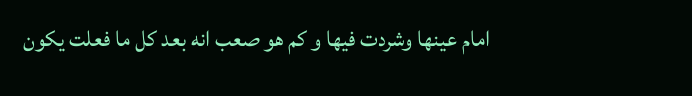امام عينها وشردت فيها و كم هو صعب انه بعد كل ما فعلت يكون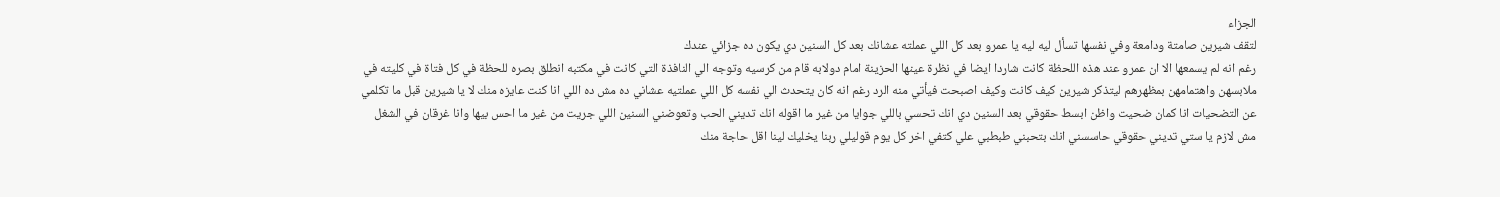الجزاء
لتقف شيرين صامتة ودامعة وفي نفسها تسأل ليه ليه يا عمرو بعد كل اللي عملته عشانك بعد كل السنين دي يكون ده جزائي عندك
رغم انه لم يسمعها الا ان عمرو عند هذه اللحظة كانت شاردا ايضا في نظرة عينها الحزينة امام دولابه قام من كرسيه وتوجه الي النافذة التي كانت في مكتبه انطلق بصره للحظة في كل فتاة في كليته في ملابسهن واهتمامهن بمظهرهم ليتذكر شيرين كيف كانت وكيف اصبحت فيأتي منه الرد رغم انه كان يتحدث الي نفسه كل اللي عملتيه عشاني ده مش ده اللي انا كنت عايزه منك لا يا شيرين قبل ما تكلمي عن التضحيات انا كمان ضحيت واظن ابسط حقوقي بعد السنين دي انك تحسي باللي جوايا من غير ما اقوله انك تديني الحب وتعوضني السنين اللي جريت من غير ما احس بيها وانا غرقان في الشغل مش لازم يا ستي تديني حقوقي حاسسني انك بتحبني طبطبي علي كتفي اخر كل يوم قوليلي ربنا يخليك لينا اقل حاجة منك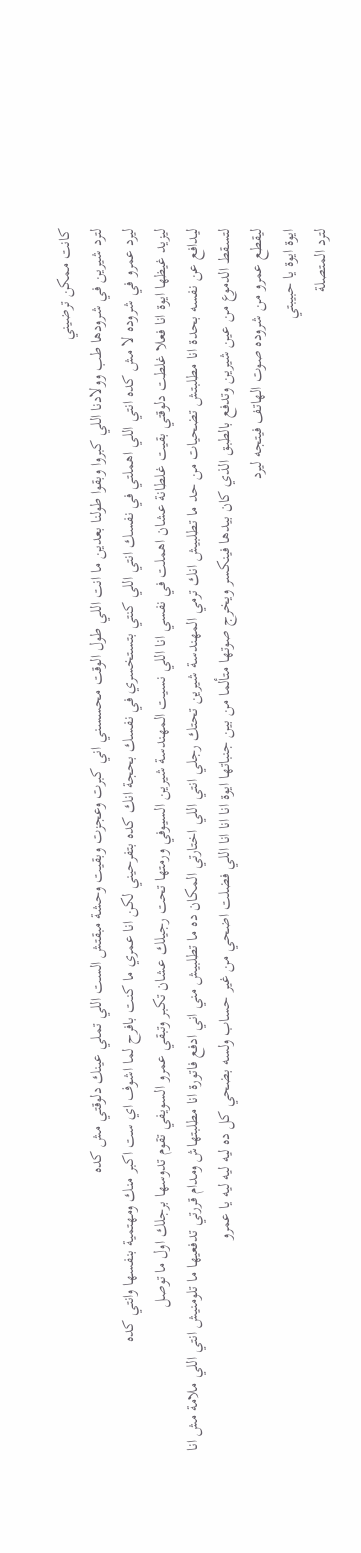كانت ممكن ترضيني
لترد شيرين في شرودها طب وولادنا اللي كبروا وبقوا طولنا بعدين ما انت اللي طول الوقت محسسني اني كبرت وعجزت وبقيت وحشة مبقتش الست اللي تملي عينك دلوقتي مش كده
ليرد عمرو في شروده لا مش كده انتي اللي اهملتي في نفسك انتي اللي كنتي بتستخسري في نفسك بحجة انك كده بتفرحيني لكن انا عمري ما كنت بافرح لما اشوف اي ست اكبر منك ومهتمية بنفسها وانتي كده
ليزيد غيظها ايوة انا فعلا غلطت دلوقتي بقيت غلطانة عشان اهملت في نفسي انا اللي نسيت المهندسة شيرين السيوفي ورمتها تحت رجيلك عشان تكبر وتبقي عمرو السويفي تقوم تدوسها برجلك اول ما توصل
ليدافع عن نفسه بحدة انا مطلبتش تضحيات من حد ما تطلبيش انك ترمي المهندسة شيرين تحتك رجلي انتي اللي اختارتي المكان ده ما تطلبيش مني اني ادفع فاتورة انا مطلبتهاش ومدام قررتي تدفعيها ما تلومنيش انتي اللي ملامة مش انا
لتسقط الدموع من عين شيرين وتدفع بالطبق الذي كان بيدها فينكسر ويخرج صوتها متألما من بين جنباتها ايوة انا انا انا اللي فضلت اضحي من غير حساب ولسه بضحي كل ده ليه ليه ليه يا عمرو
ليقطع عمرو من شروده صوت الهاتف فيتجه ليرد
ايوة ايوة يا حبيبتي
لترد المتصلة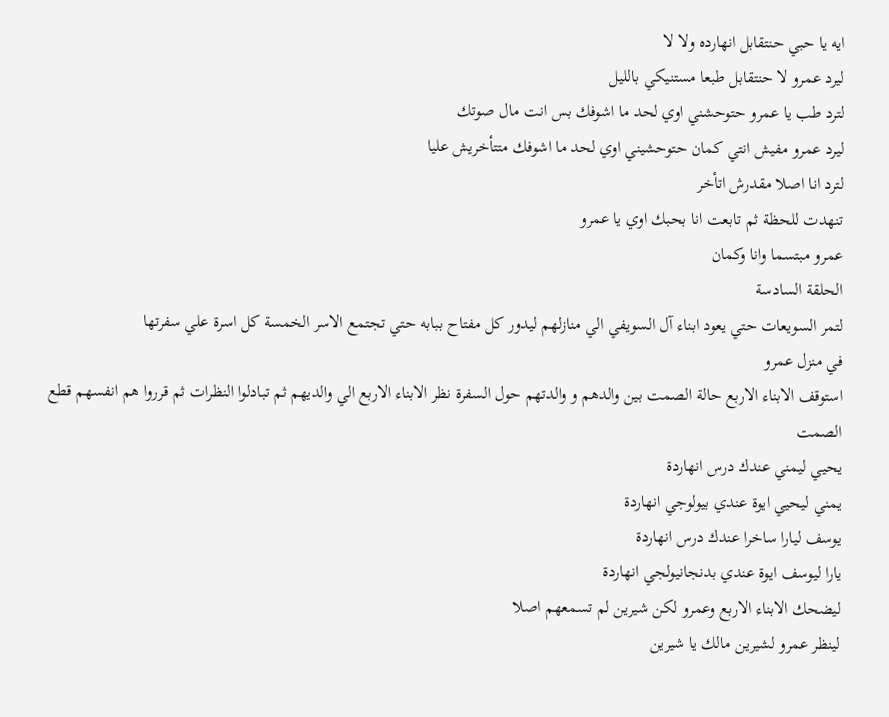ايه يا حبي حنتقابل انهارده ولا لا
ليرد عمرو لا حنتقابل طبعا مستنيكي بالليل
لترد طب يا عمرو حتوحشني اوي لحد ما اشوفك بس انت مال صوتك
ليرد عمرو مفيش انتي كمان حتوحشيني اوي لحد ما اشوفك متتأخريش عليا
لترد انا اصلا مقدرش اتأخر
تنهدت للحظة ثم تابعت انا بحبك اوي يا عمرو
عمرو مبتسما وانا وكمان
الحلقة السادسة
لتمر السويعات حتي يعود ابناء آل السويفي الي منازلهم ليدور كل مفتاح ببابه حتي تجتمع الاسر الخمسة كل اسرة علي سفرتها
في منزل عمرو
استوقف الابناء الاربع حالة الصمت بين والدهم و والدتهم حول السفرة نظر الابناء الاربع الي والديهم ثم تبادلوا النظرات ثم قرروا هم انفسهم قطع الصمت
يحيي ليمني عندك درس انهاردة
يمني ليحيي ايوة عندي بيولوجي انهاردة
يوسف ليارا ساخرا عندك درس انهاردة
يارا ليوسف ايوة عندي بدنجانيولجي انهاردة
ليضحك الابناء الاربع وعمرو لكن شيرين لم تسمعهم اصلا
لينظر عمرو لشيرين مالك يا شيرين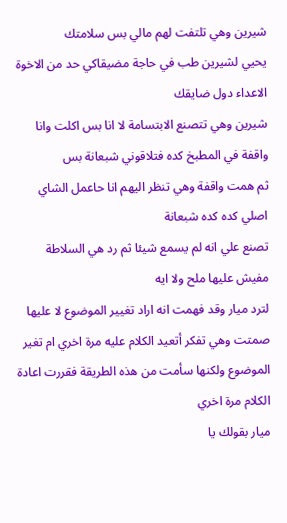شيرين وهي تلتفت لهم مالي بس سلامتك
يحيي لشيرين طب في حاجة مضيقاكي حد من الاخوة الاعداء دول ضايقك
شيرين وهي تتصنع الابتسامة لا انا بس اكلت وانا واقفة في المطبخ كده فتلاقوني شبعانة بس
ثم همت واقفة وهي تنظر اليهم انا حاعمل الشاي اصلي كده كده شبعانة
تصنع علي انه لم يسمع شيئا ثم رد هي السلاطة مفيش عليها ملح ولا ايه
لترد ميار وقد فهمت انه اراد تغيير الموضوع لا عليها
صمتت وهي تفكر أتعيد الكلام عليه مرة اخري ام تغير الموضوع ولكنها سأمت من هذه الطريقة فقررت اعادة الكلام مرة اخري
ميار بقولك يا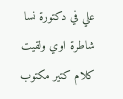علي في دكتورة نسا شاطرة اوي ولقيت كلام كتير مكتوب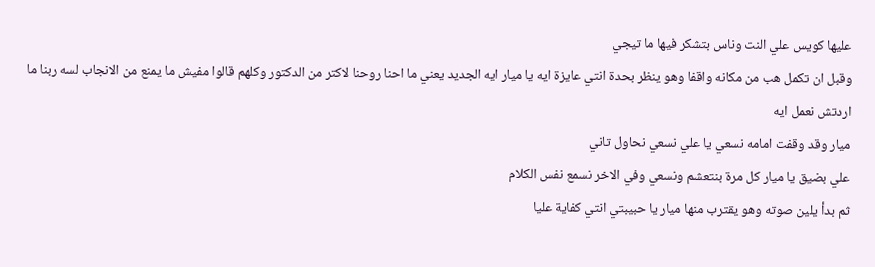عليها كويس علي النت وناس بتشكر فيها ما تيجي
وقبل ان تكمل هب من مكانه واقفا وهو ينظر بحدة انتي عايزة ايه يا ميار ايه الجديد يعني ما احنا روحنا لاكتر من الدكتور وكلهم قالوا مفيش ما يمنع من الانجاب لسه ربنا ما اردتش نعمل ايه
ميار وقد وقفت امامه نسعي يا علي نسعي نحاول تاني
علي بضيق يا ميار كل مرة بنتعشم ونسعي وفي الاخر نسمع نفس الكلام
ثم بدأ يلين صوته وهو يقترب منها ميار يا حبيبتي انتي كفاية عليا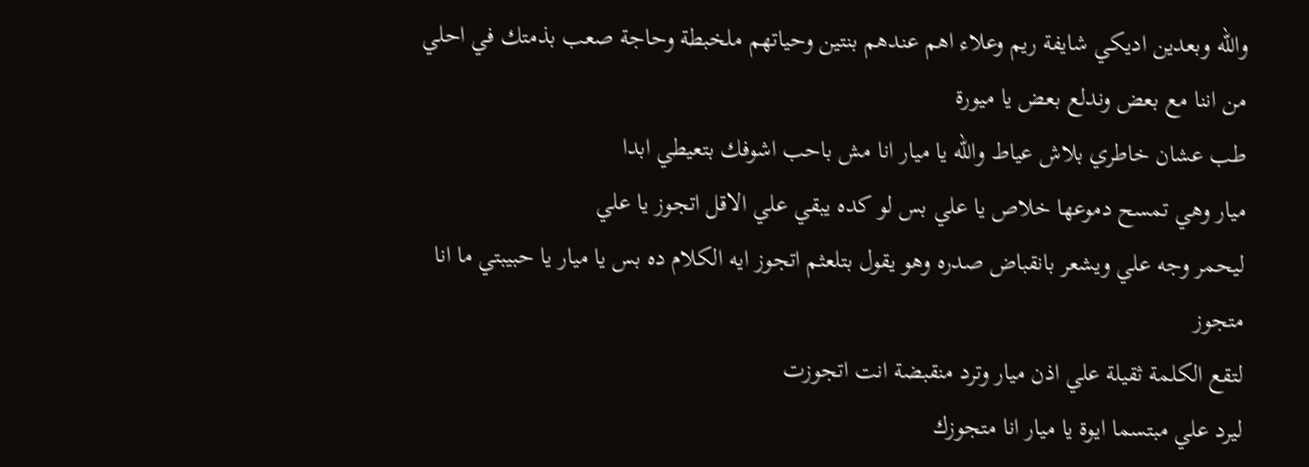والله وبعدين اديكي شايفة ريم وعلاء اهم عندهم بنتين وحياتهم ملخبطة وحاجة صعب بذمتك في احلي من اننا مع بعض وندلع بعض يا ميورة
طب عشان خاطري بلاش عياط والله يا ميار انا مش باحب اشوفك بتعيطي ابدا
ميار وهي تمسح دموعها خلاص يا علي بس لو كده يبقي علي الاقل اتجوز يا علي
ليحمر وجه علي ويشعر بانقباض صدره وهو يقول بتلعثم اتجوز ايه الكلام ده بس يا ميار يا حبيبتي ما انا متجوز
لتقع الكلمة ثقيلة علي اذن ميار وترد منقبضة انت اتجوزت
ليرد علي مبتسما ايوة يا ميار انا متجوزك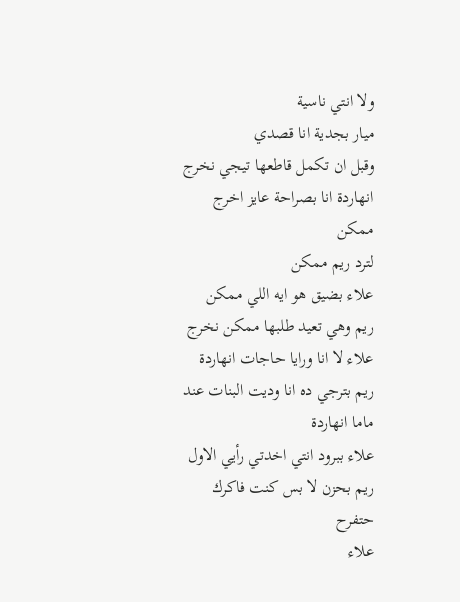ولا انتي ناسية
ميار بجدية انا قصدي
وقبل ان تكمل قاطعها تيجي نخرج انهاردة انا بصراحة عايز اخرج ممكن
لترد ريم ممكن
علاء بضيق هو ايه اللي ممكن
ريم وهي تعيد طلبها ممكن نخرج
علاء لا انا ورايا حاجات انهاردة
ريم بترجي ده انا وديت البنات عند ماما انهاردة
علاء ببرود انتي اخدتي رأيي الاول
ريم بحزن لا بس كنت فاكرك حتفرح
علاء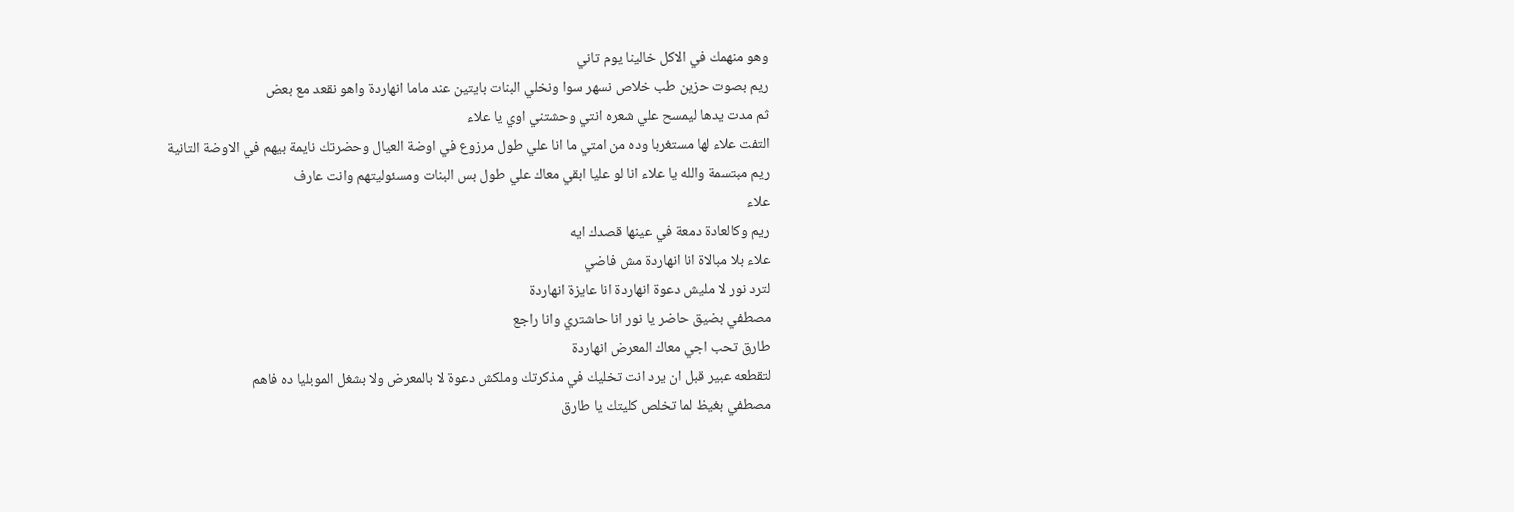وهو منهمك في الاكل خالينا يوم تاني
ريم بصوت حزين طب خلاص نسهر سوا ونخلي البنات بايتين عند ماما انهاردة واهو نقعد مع بعض
ثم مدت يدها ليمسح علي شعره انتي وحشتني اوي يا علاء
التفت علاء لها مستغربا وده من امتي ما انا علي طول مرزوع في اوضة العيال وحضرتك نايمة بيهم في الاوضة التانية
ريم مبتسمة والله يا علاء انا لو عليا ابقي معاك علي طول بس البنات ومسئوليتهم وانت عارف
علاء
ريم وكالعادة دمعة في عينها قصدك ايه
علاء بلا مبالاة انا انهاردة مش فاضي
لترد نور لا مليش دعوة انهاردة انا عايزة انهاردة
مصطفي بضيق حاضر يا نور انا حاشتري وانا راجع
طارق تحب اجي معاك المعرض انهاردة
لتقطعه عبير قبل ان يرد انت تخليك في مذكرتك وملكش دعوة لا بالمعرض ولا بشغل الموبليا ده فاهم
مصطفي بغيظ لما تخلص كليتك يا طارق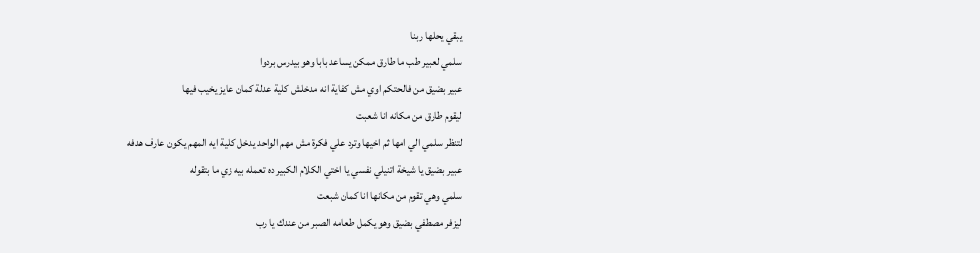يبقي يحلها ربنا
سلمي لعبير طب ما طارق ممكن يساعد بابا وهو بيدرس بردوا
عبير بضيق من فالحتكم اوي مش كفاية انه مدخلش كلية عدلة كمان عايز يخيب فيها
ليقوم طارق من مكانه انا شعبت
لتنظر سلمي الي امها ثم اخيها وترد علي فكرة مش مهم الواحد يدخل كلية ايه المهم يكون عارف هدفه
عبير بضيق يا شيخة اتنيلي نفسي يا اختي الكلام الكبير ده تعمله بيه زي ما بتقوله
سلمي وهي تقوم من مكانها انا كمان شبعت
ليزفر مصطفي بضيق وهو يكمل طعامه الصبر من عندك يا رب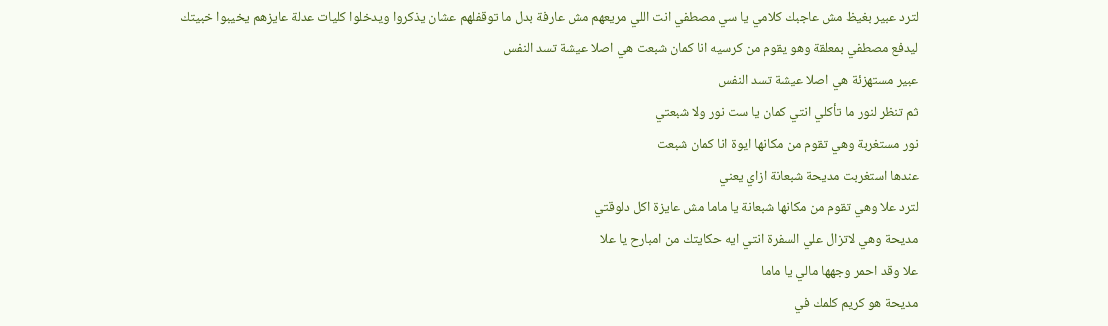لترد عبير بغيظ مش عاجبك كلامي يا سي مصطفي انت اللي مريعهم مش عارفة بدل ما توقفلهم عشان يذكروا ويدخلوا كليات عدلة عايزهم يخيبوا خبيتك
ليدفع مصطفي بمعلقة وهو يقوم من كرسيه انا كمان شبعت هي اصلا عيشة تسد النفس
عبير مستهزئة هي اصلا عيشة تسد النفس
ثم تنظر لنور ما تأكلي انتي كمان يا ست نور ولا شبعتي
نور مستغربة وهي تقوم من مكانها ايوة انا كمان شبعت
عندها استغربت مديحة شبعانة ازاي يعني
لترد علا وهي تقوم من مكانها شبعانة يا ماما مش عايزة اكل دلوقتي
مديحة وهي لاتزال علي السفرة انتي ايه حكايتك من امبارح يا علا
علا وقد احمر وجهها مالي يا ماما
مديحة هو كريم كلمك في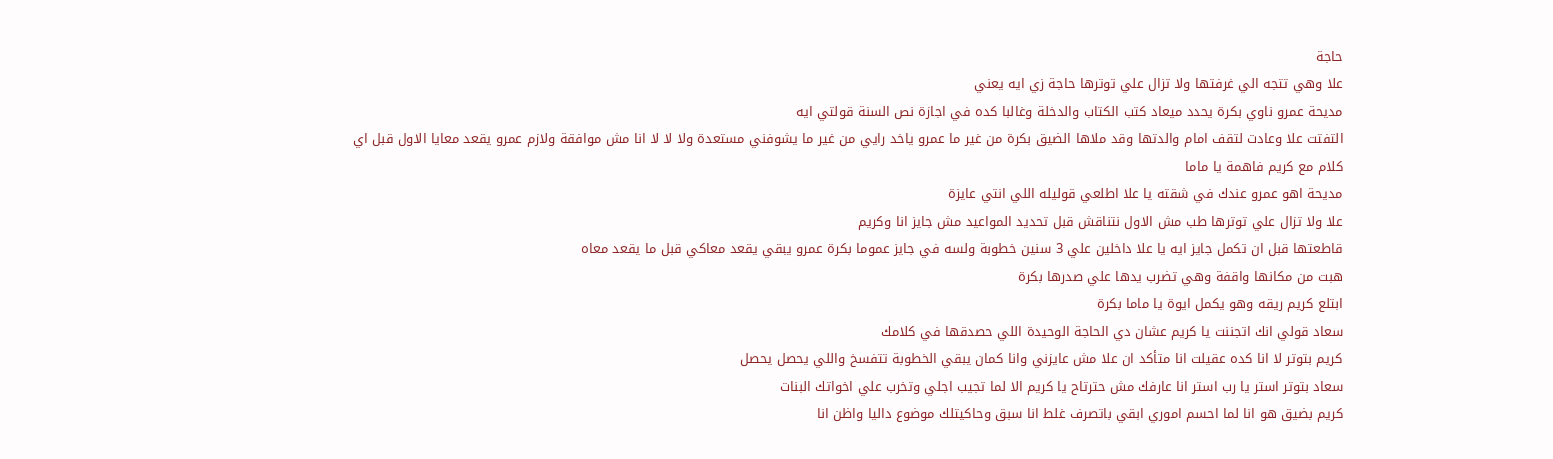حاجة
علا وهي تتجه الي غرفتها ولا تزال علي توترها حاجة زي ايه يعني
مديحة عمرو ناوي بكرة يحدد ميعاد كتب الكتاب والدخلة وغالبا كده في اجازة نص السنة قولتي ايه
التفتت علا وعادت لتقف امام والدتها وقد ملاها الضيق بكرة من غير ما عمرو ياخد رايي من غير ما يشوفني مستعدة ولا لا لا انا مش موافقة ولازم عمرو يقعد معايا الاول قبل اي كلام مع كريم فاهمة يا ماما
مديحة اهو عمرو عندك في شقته يا علا اطلعي قوليله اللي انتي عايزة
علا ولا تزال علي توترها طب مش الاول نتناقش قبل تحديد المواعيد مش جايز انا وكريم
قاطعتها قبل ان تكمل جايز ايه يا علا داخلين علي 3 سنين خطوبة ولسه في جايز عموما بكرة عمرو يبقي يقعد معاكي قبل ما يقعد معاه
هبت من مكانها واقفة وهي تضرب يدها علي صدرها بكرة
ابتلع كريم ريقه وهو يكمل ايوة يا ماما بكرة
سعاد قولي انك اتجننت يا كريم عشان دي الحاجة الوحيدة اللي حصدقها في كلامك
كريم بتوتر لا انا كده عقيلت انا متأكد ان علا مش عايزني وانا كمان يبقي الخطوبة تتفسخ واللي يحصل يحصل
سعاد بتوتر استر يا رب استر انا عارفك مش حترتاح يا كريم الا لما تجيب اجلي وتخرب علي اخواتك البنات
كريم بضيق هو انا لما احسم اموري ابقي باتصرف غلط انا سبق وحاكيتلك موضوع داليا واظن انا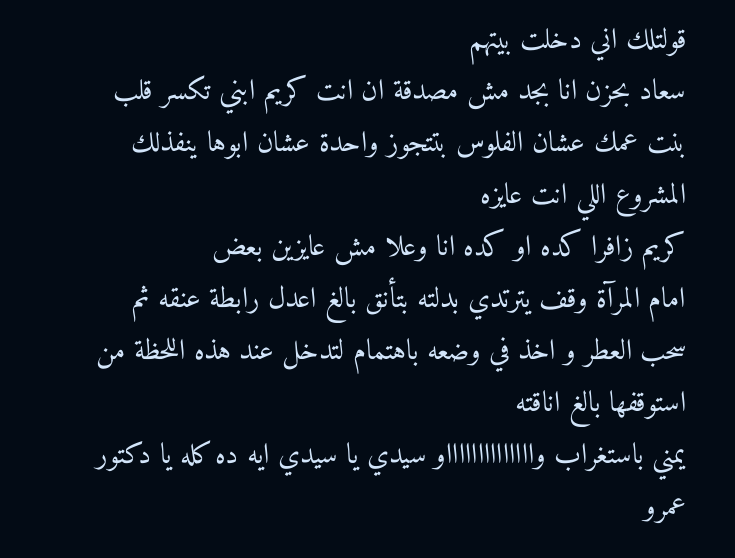قولتلك اني دخلت بيتهم
سعاد بحزن انا بجد مش مصدقة ان انت كريم ابني تكسر قلب بنت عمك عشان الفلوس بتتجوز واحدة عشان ابوها ينفذلك المشروع اللي انت عايزه
كريم زافرا كده او كده انا وعلا مش عايزين بعض
امام المرآة وقف يترتدي بدلته بتأنق بالغ اعدل رابطة عنقه ثم سحب العطر و اخذ في وضعه باهتمام لتدخل عند هذه اللحظة من استوقفها بالغ اناقته
يمني باستغراب وااااااااااااااو سيدي يا سيدي ايه ده كله يا دكتور عمرو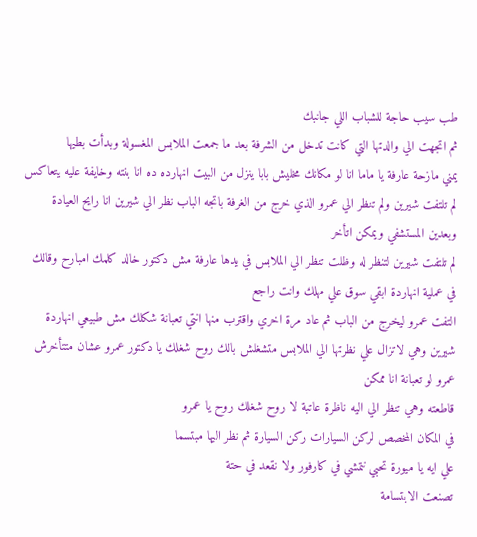طب سيب حاجة للشباب اللي جانبك
ثم اتجهت الي والدتها التي كانت تدخل من الشرفة بعد ما جمعت الملابس المغسولة وبدأت بطيها
يمني مازحة عارفة يا ماما انا لو مكانك مخليش بابا ينزل من البيت انهارده ده انا بنته وخايفة عليه يتعاكس
لم تلتفت شيرين ولم تنظر الي عمرو الذي خرج من الغرفة باتجه الباب نظر الي شيرين انا رايح العيادة وبعدين المستشفي ويمكن اتأخر
لم تلتفت شيرين لتنظر له وظلت تنظر الي الملابس في يدها عارفة مش دكتور خالد كلمك امبارح وقالك في عملية انهاردة ابقي سوق علي مهلك وانت راجع
التفت عمرو ليخرج من الباب ثم عاد مرة اخري واقترب منها انتي تعبانة شكلك مش طبيعي انهاردة
شيرين وهي لاتزال علي نظرتها الي الملابس متشغلش بالك روح شغلك يا دكتور عمرو عشان متتأخرش
عمرو لو تعبانة انا ممكن
قاطعته وهي تنظر الي اليه ناظرة عاتبة لا روح شغلك روح يا عمرو
في المكان المخصص لركن السيارات ركن السيارة ثم نظر اليها مبتسما
علي ايه يا ميورة تحبي نتمشي في كارفور ولا نقعد في حتة
تصنعت الابتسامة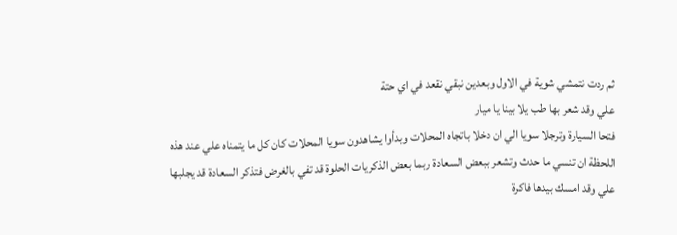ثم ردت نتمشي شوية في الاول وبعدين نبقي نقعد في اي حتة
علي وقد شعر بها طب يلا بينا يا ميار
فتحا السيارة وترجلا سويا الي ان دخلا باتجاه المحلات وبدأوا يشاهدون سويا المحلات كان كل ما يتمناه علي عند هذه اللحظة ان تنسي ما حدث وتشعر ببعض السعادة ربما بعض الذكريات الحلوة قد تفي بالغرض فتذكر السعادة قد يجلبها
علي وقد امسك بيدها فاكرة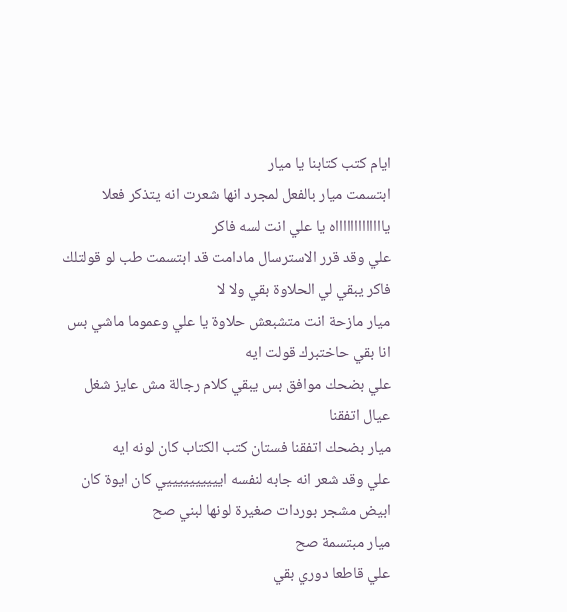ايام كتب كتابنا يا ميار
ابتسمت ميار بالفعل لمجرد انها شعرت انه يتذكر فعلا ياااااااااااااه يا علي انت لسه فاكر
علي وقد قرر الاسترسال مادامت قد ابتسمت طب لو قولتلك فاكر يبقي لي الحلاوة بقي ولا لا
ميار مازحة انت متشبعش حلاوة يا علي وعموما ماشي بس انا بقي حاختبرك قولت ايه
علي بضحك موافق بس يبقي كلام رجالة مش عايز شغل عيال اتفقنا
ميار بضحك اتفقنا فستان كتب الكتاب كان لونه ايه
علي وقد شعر انه جابه لنفسه اييييييييييي كان ايوة كان ابيض مشجر بوردات صغيرة لونها لبني صح
ميار مبتسمة صح
علي قاطعا دوري بقي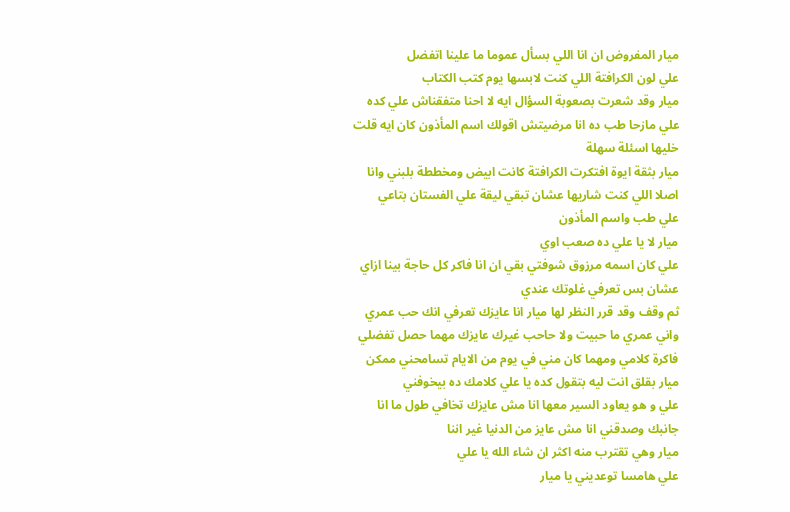ميار المفروض ان انا اللي بسأل عموما ما علينا اتفضل
علي لون الكرافتة اللي كنت لابسها يوم كتب الكتاب
ميار وقد شعرت بصعوبة السؤال ايه لا احنا متفقناش علي كده
علي مازحا طب ده انا مرضيتش اقولك اسم المأذون كان ايه قلت خليها اسئلة سهلة
ميار بثقة ايوة افتكرت الكرافتة كانت ابيض ومخططة بلبني وانا اصلا اللي كنت شاريها عشان تبقي ليقة علي الفستان بتاعي
علي طب واسم المأذون
ميار لا يا علي ده صعب اوي
علي كان اسمه مرزوق شوفتي بقي ان انا فاكر كل حاجة بينا ازاي عشان بس تعرفي غلوتك عندي
ثم وقف وقد قرر النظر لها ميار انا عايزك تعرفي انك حب عمري واني عمري ما حبيت ولا حاحب غيرك عايزك مهما حصل تفضلي فاكرة كلامي ومهما كان مني في يوم من الايام تسامحني ممكن
ميار بقلق انت ليه بتقول كده يا علي كلامك ده بيخوفني
علي و هو يعاود السير معها انا مش عايزك تخافي طول ما انا جانبك وصدقني انا مش عايز من الدنيا غير اننا
ميار وهي تقترب منه اكثر ان شاء الله يا علي
علي هامسا توعديني يا ميار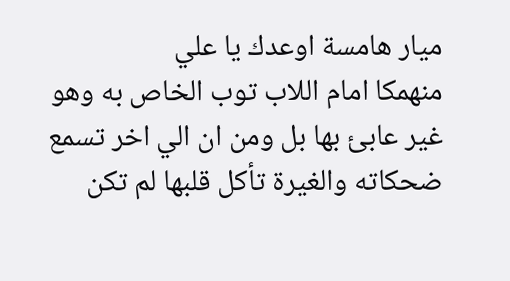ميار هامسة اوعدك يا علي
منهمكا امام اللاب توب الخاص به وهو غير عابئ بها بل ومن ان الي اخر تسمع ضحكاته والغيرة تأكل قلبها لم تكن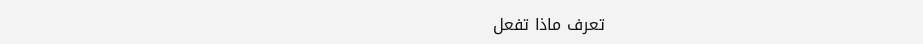تعرف ماذا تفعل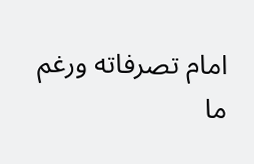امام تصرفاته ورغم ما